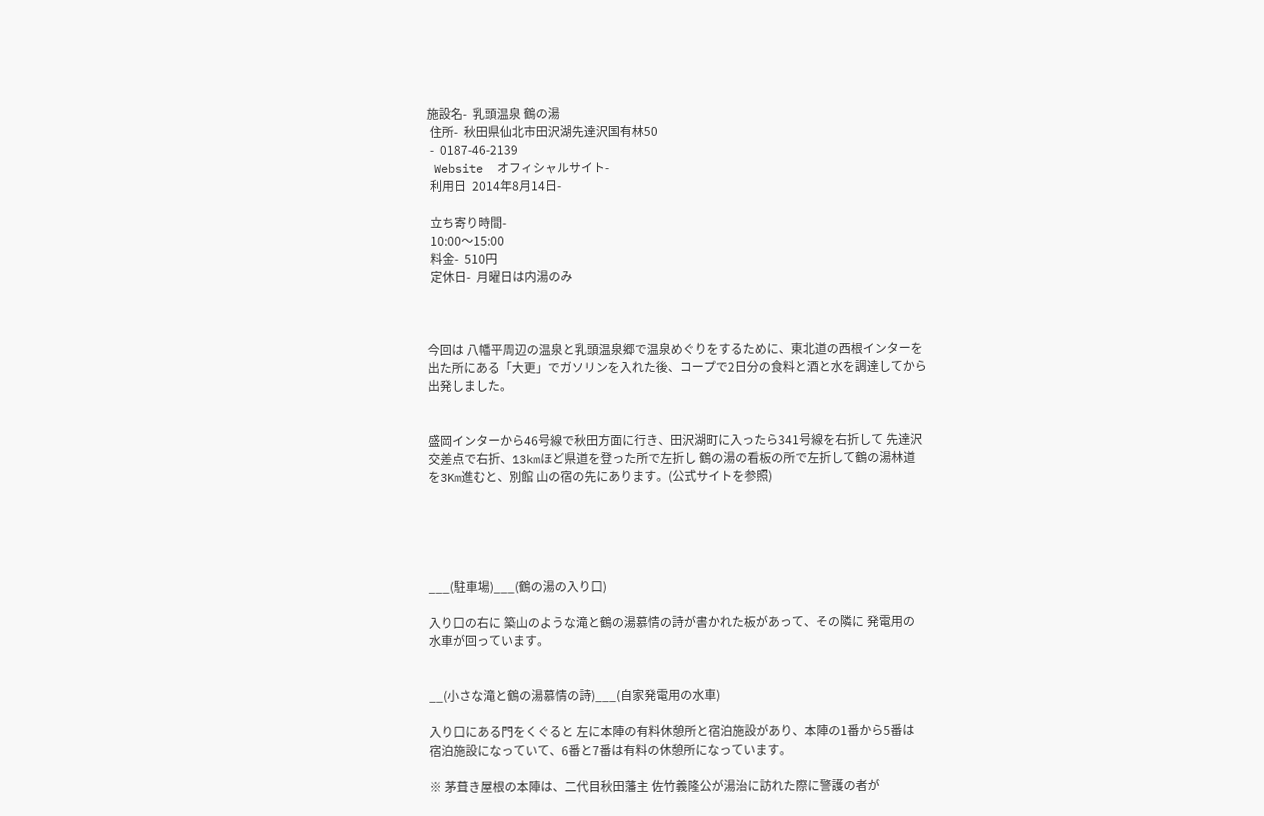施設名-  乳頭温泉 鶴の湯
 住所-  秋田県仙北市田沢湖先達沢国有林50
 -  0187-46-2139
 Website  オフィシャルサイト-
 利用日  2014年8月14日-

 立ち寄り時間-
 10:00〜15:00
 料金-  510円
 定休日-  月曜日は内湯のみ



今回は 八幡平周辺の温泉と乳頭温泉郷で温泉めぐりをするために、東北道の西根インターを
出た所にある「大更」でガソリンを入れた後、コープで2日分の食料と酒と水を調達してから
出発しました。


盛岡インターから46号線で秋田方面に行き、田沢湖町に入ったら341号線を右折して 先達沢
交差点で右折、13kmほど県道を登った所で左折し 鶴の湯の看板の所で左折して鶴の湯林道
を3Km進むと、別館 山の宿の先にあります。(公式サイトを参照)





___(駐車場)___(鶴の湯の入り口)

入り口の右に 築山のような滝と鶴の湯慕情の詩が書かれた板があって、その隣に 発電用の
水車が回っています。


__(小さな滝と鶴の湯慕情の詩)___(自家発電用の水車)

入り口にある門をくぐると 左に本陣の有料休憩所と宿泊施設があり、本陣の1番から5番は
宿泊施設になっていて、6番と7番は有料の休憩所になっています。

※ 茅葺き屋根の本陣は、二代目秋田藩主 佐竹義隆公が湯治に訪れた際に警護の者が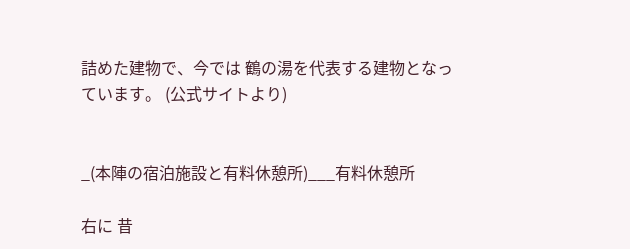詰めた建物で、今では 鶴の湯を代表する建物となっています。 (公式サイトより)


_(本陣の宿泊施設と有料休憩所)___有料休憩所

右に 昔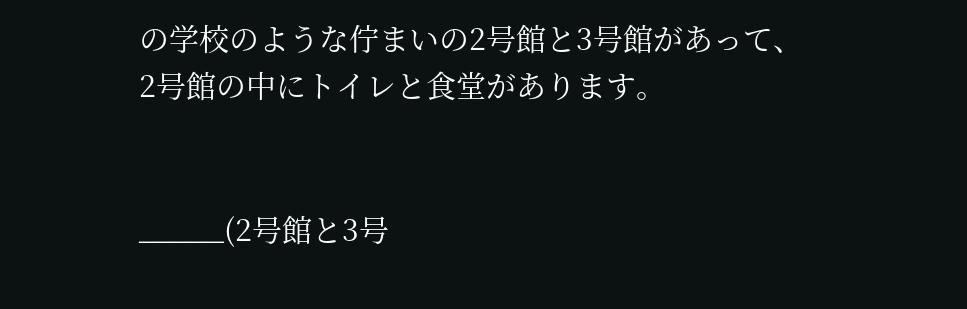の学校のような佇まいの2号館と3号館があって、
2号館の中にトイレと食堂があります。


_____(2号館と3号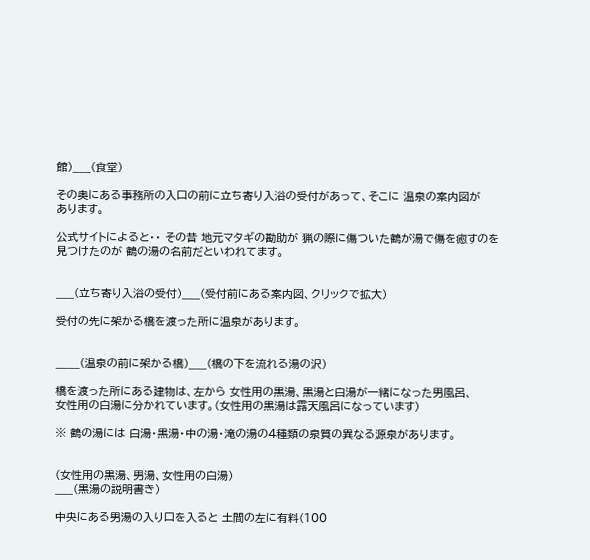館)___(食堂)

その奥にある事務所の入口の前に立ち寄り入浴の受付があって、そこに 温泉の案内図が
あります。

公式サイトによると・・ その昔 地元マタギの勘助が 猟の際に傷ついた鶴が湯で傷を癒すのを
見つけたのが 鶴の湯の名前だといわれてます。


___(立ち寄り入浴の受付)___(受付前にある案内図、クリックで拡大)

受付の先に架かる橋を渡った所に温泉があります。


____(温泉の前に架かる橋)___(橋の下を流れる湯の沢)

橋を渡った所にある建物は、左から 女性用の黒湯、黒湯と白湯が一緒になった男風呂、
女性用の白湯に分かれています。(女性用の黒湯は露天風呂になっています)

※ 鶴の湯には 白湯・黒湯・中の湯・滝の湯の4種類の泉質の異なる源泉があります。


(女性用の黒湯、男湯、女性用の白湯)
___(黒湯の説明書き)

中央にある男湯の入り口を入ると 土間の左に有料(100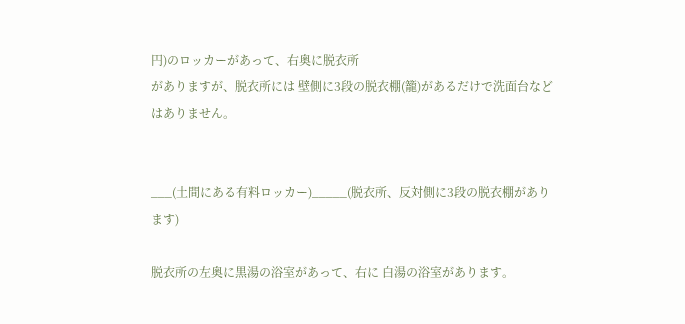円)のロッカーがあって、右奥に脱衣所
がありますが、脱衣所には 壁側に3段の脱衣棚(籠)があるだけで洗面台などはありません。


___(土間にある有料ロッカー)_____(脱衣所、反対側に3段の脱衣棚があります)

脱衣所の左奥に黒湯の浴室があって、右に 白湯の浴室があります。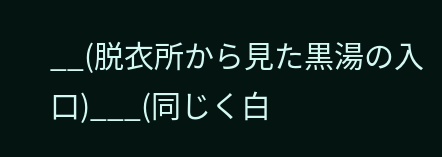__(脱衣所から見た黒湯の入口)___(同じく白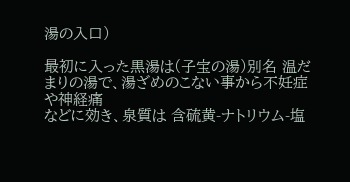湯の入口)

最初に入った黒湯は(子宝の湯)別名 温だまりの湯で、湯ざめのこない事から不妊症や神経痛
などに効き、泉質は 含硫黄-ナトリウム-塩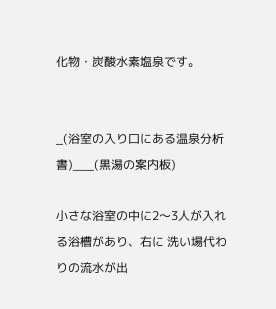化物・炭酸水素塩泉です。


_(浴室の入り口にある温泉分析書)___(黒湯の案内板)

小さな浴室の中に2〜3人が入れる浴槽があり、右に 洗い場代わりの流水が出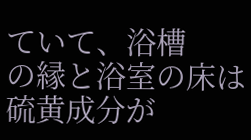ていて、浴槽
の縁と浴室の床は 硫黄成分が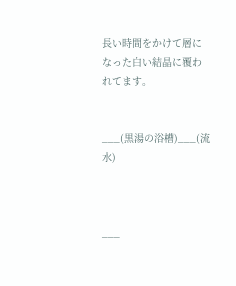長い時間をかけて層になった白い結晶に覆われてます。


___(黒湯の浴槽)___(流水)



___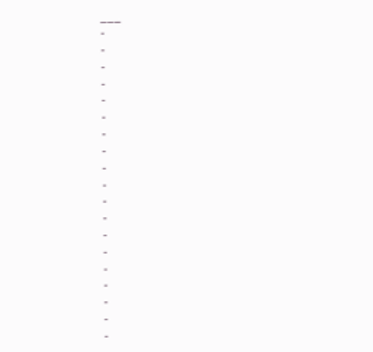___
-
-
-
-
-
-
-
-
-
-
-
-
-
-
-
-
-
-
-